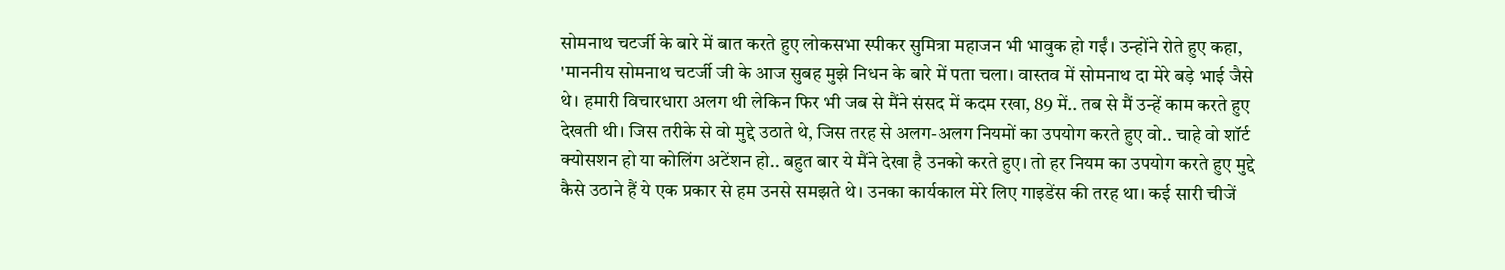सोमनाथ चटर्जी के बारे में बात करते हुए लोकसभा स्पीकर सुमित्रा महाजन भी भावुक हो गईं। उन्होंने रोते हुए कहा, 'माननीय सोमनाथ चटर्जी जी के आज सुबह मुझे निधन के बारे में पता चला। वास्तव में सोमनाथ दा मेरे बड़े भाई जैसे थे। हमारी विचारधारा अलग थी लेकिन फिर भी जब से मैंने संसद में कदम रखा, 89 में.. तब से मैं उन्हें काम करते हुए देखती थी। जिस तरीके से वो मुद्दे उठाते थे, जिस तरह से अलग-अलग नियमों का उपयोग करते हुए वो.. चाहे वो शॉर्ट क्योसशन हो या कोलिंग अटेंशन हो.. बहुत बार ये मैंने देखा है उनको करते हुए। तो हर नियम का उपयोग करते हुए मुद्दे कैसे उठाने हैं ये एक प्रकार से हम उनसे समझते थे। उनका कार्यकाल मेरे लिए गाइडेंस की तरह था। कई सारी चीजें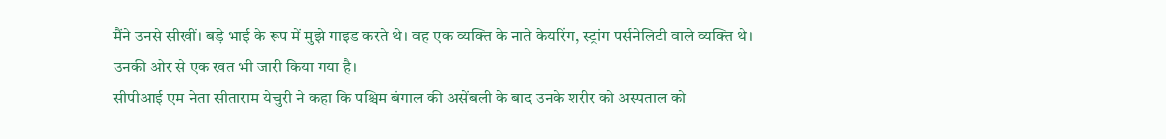मैंने उनसे सीखीं। बड़े भाई के रूप में मुझे गाइड करते थे। वह एक व्यक्ति के नाते केयरिंग, स्ट्रांग पर्सनेलिटी वाले व्यक्ति थे। उनकी ओर से एक खत भी जारी किया गया है।
सीपीआई एम नेता सीताराम येचुरी ने कहा कि पश्चिम बंगाल की असेंबली के बाद उनके शरीर को अस्पताल को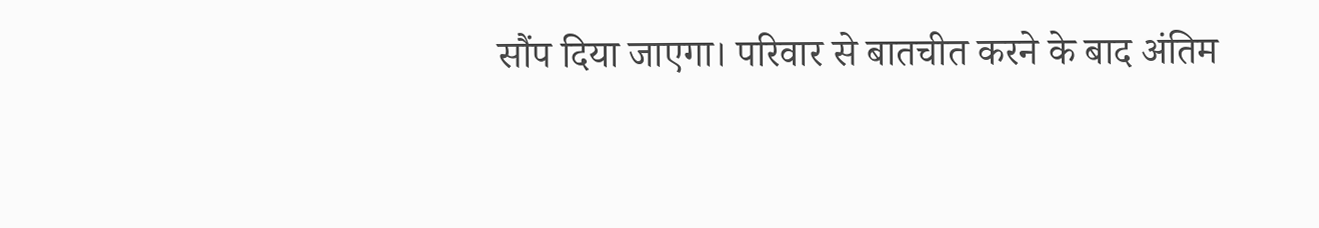सौंप दिया जाएगा। परिवार से बातचीत करने के बाद अंतिम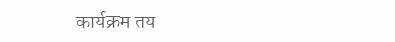कार्यक्रम तय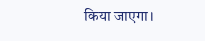किया जाएगा।